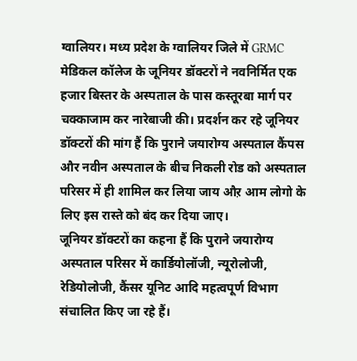ग्वालियर। मध्य प्रदेश के ग्वालियर जिले में GRMC मेडिकल कॉलेज के जूनियर डॉक्टरों ने नवनिर्मित एक हजार बिस्तर के अस्पताल के पास कस्तूरबा मार्ग पर चक्काजाम कर नारेबाजी की। प्रदर्शन कर रहे जूनियर डॉक्टरों की मांग हैं कि पुराने जयारोग्य अस्पताल कैंपस और नवीन अस्पताल के बीच निकली रोड को अस्पताल परिसर में ही शामिल कर लिया जाय औऱ आम लोगो के लिए इस रास्ते को बंद कर दिया जाए।
जूनियर डॉक्टरों का कहना हैं कि पुराने जयारोग्य अस्पताल परिसर में कार्डियोलॉजी, न्यूरोलोजी, रेडियोलोजी, कैंसर यूनिट आदि महत्वपूर्ण विभाग संचालित किए जा रहे हैं।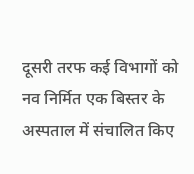दूसरी तरफ कई विभागों को नव निर्मित एक बिस्तर के अस्पताल में संचालित किए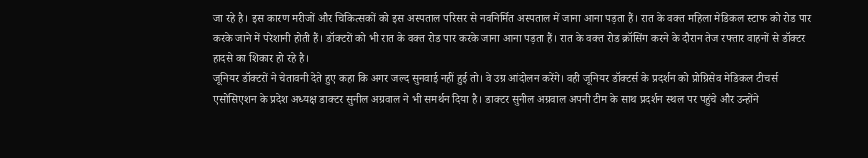जा रहे है। इस कारण मरीजों और चिकित्सकों को इस अस्पताल परिसर से नवनिर्मित अस्पताल में जाना आना पड़ता हैं। रात के वक्त महिला मेडिकल स्टाफ को रोड पार करके जाने में परेशानी होती हैं। डॉक्टरों को भी रात के वक्त रोड पार करके जाना आना पड़ता हैं। रात के वक्त रोड क्रॉसिंग करने के दौरान तेज रफ्तार वाहनों से डॉक्टर हादसे का शिकार हो रहे है।
जूनियर डॉक्टरों ने चेतावनी देते हुए कहा कि अगर जल्द सुनवाई नहीं हुई तो। वे उग्र आंदोलन करेंगे। वही जूनियर डॉक्टर्स के प्रदर्शन को प्रोग्रिसेव मेडिकल टीचर्स एसोसिएशन के प्रदेश अध्यक्ष डाक्टर सुनील अग्रवाल ने भी समर्थन दिया है। डाक्टर सुनील अग्रवाल अपनी टीम के साथ प्रदर्शन स्थल पर पहुंचे और उन्होंने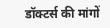डॉक्टर्स की मांगों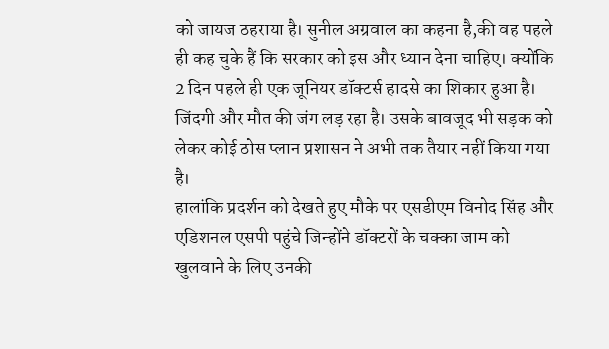को जायज ठहराया है। सुनील अग्रवाल का कहना है,की वह पहले ही कह चुके हैं कि सरकार को इस और ध्यान देना चाहिए। क्योंकि 2 दिन पहले ही एक जूनियर डॉक्टर्स हादसे का शिकार हुआ है। जिंदगी और मौत की जंग लड़ रहा है। उसके बावजूद भी सड़क को लेकर कोई ठोस प्लान प्रशासन ने अभी तक तैयार नहीं किया गया है।
हालांकि प्रदर्शन को देखते हुए मौके पर एसडीएम विनोद सिंह और एडिशनल एसपी पहुंचे जिन्होंने डॉक्टरों के चक्का जाम को खुलवाने के लिए उनकी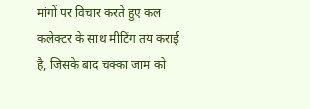मांगों पर विचार करते हुए कल कलेक्टर के साथ मीटिंग तय कराई है, जिसके बाद चक्का जाम को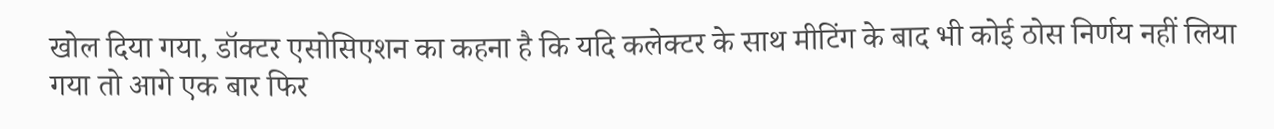खोल दिया गया, डॉक्टर एसोसिएशन का कहना है कि यदि कलेक्टर के साथ मीटिंग के बाद भी कोई ठोस निर्णय नहीं लिया गया तो आगे एक बार फिर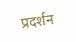प्रदर्शन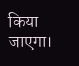किया जाएगा।